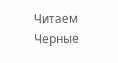Читаем Черные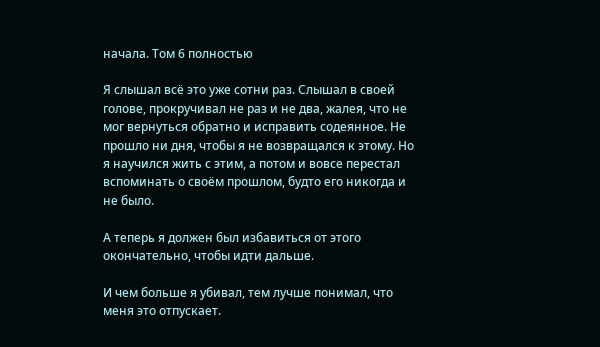начала. Том 6 полностью

Я слышал всё это уже сотни раз. Слышал в своей голове, прокручивал не раз и не два, жалея, что не мог вернуться обратно и исправить содеянное. Не прошло ни дня, чтобы я не возвращался к этому. Но я научился жить с этим, а потом и вовсе перестал вспоминать о своём прошлом, будто его никогда и не было.

А теперь я должен был избавиться от этого окончательно, чтобы идти дальше.

И чем больше я убивал, тем лучше понимал, что меня это отпускает.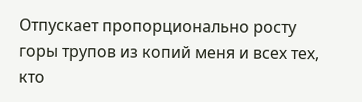Отпускает пропорционально росту горы трупов из копий меня и всех тех, кто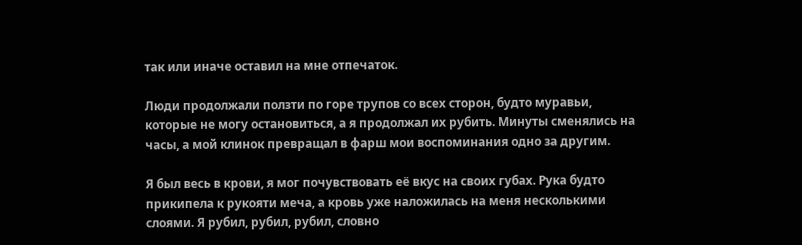так или иначе оставил на мне отпечаток.

Люди продолжали ползти по горе трупов со всех сторон, будто муравьи, которые не могу остановиться, а я продолжал их рубить. Минуты сменялись на часы, а мой клинок превращал в фарш мои воспоминания одно за другим.

Я был весь в крови, я мог почувствовать её вкус на своих губах. Рука будто прикипела к рукояти меча, а кровь уже наложилась на меня несколькими слоями. Я рубил, рубил, рубил, словно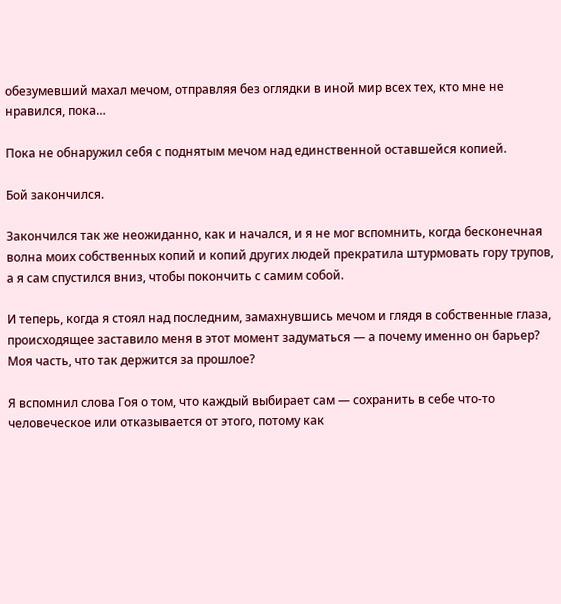обезумевший махал мечом, отправляя без оглядки в иной мир всех тех, кто мне не нравился, пока…

Пока не обнаружил себя с поднятым мечом над единственной оставшейся копией.

Бой закончился.

Закончился так же неожиданно, как и начался, и я не мог вспомнить, когда бесконечная волна моих собственных копий и копий других людей прекратила штурмовать гору трупов, а я сам спустился вниз, чтобы покончить с самим собой.

И теперь, когда я стоял над последним, замахнувшись мечом и глядя в собственные глаза, происходящее заставило меня в этот момент задуматься — а почему именно он барьер? Моя часть, что так держится за прошлое?

Я вспомнил слова Гоя о том, что каждый выбирает сам — сохранить в себе что-то человеческое или отказывается от этого, потому как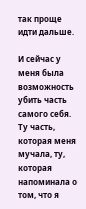так проще идти дальше.

И сейчас у меня была возможность убить часть самого себя. Ту часть, которая меня мучала, ту, которая напоминала о том, что я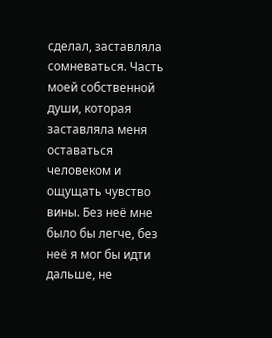сделал, заставляла сомневаться. Часть моей собственной души, которая заставляла меня оставаться человеком и ощущать чувство вины. Без неё мне было бы легче, без неё я мог бы идти дальше, не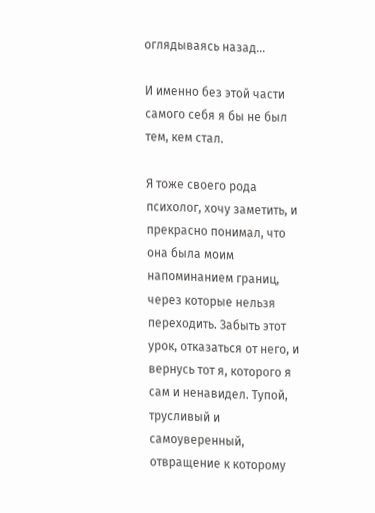оглядываясь назад…

И именно без этой части самого себя я бы не был тем, кем стал.

Я тоже своего рода психолог, хочу заметить, и прекрасно понимал, что она была моим напоминанием границ, через которые нельзя переходить. Забыть этот урок, отказаться от него, и вернусь тот я, которого я сам и ненавидел. Тупой, трусливый и самоуверенный, отвращение к которому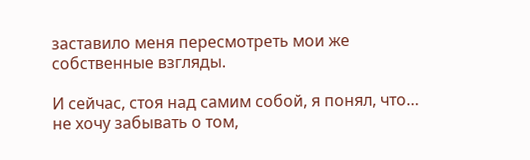заставило меня пересмотреть мои же собственные взгляды.

И сейчас, стоя над самим собой, я понял, что… не хочу забывать о том,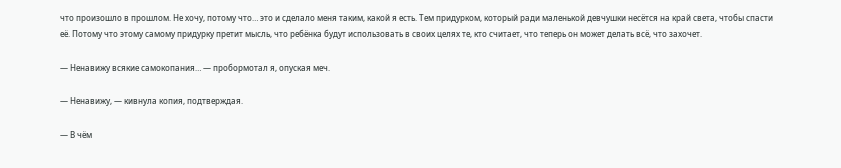что произошло в прошлом. Не хочу, потому что… это и сделало меня таким, какой я есть. Тем придурком, который ради маленькой девчушки несётся на край света, чтобы спасти её. Потому что этому самому придурку претит мысль, что ребёнка будут использовать в своих целях те, кто считает, что теперь он может делать всё, что захочет.

— Ненавижу всякие самокопания… — пробормотал я, опуская меч.

— Ненавижу, — кивнула копия, подтверждая.

— В чём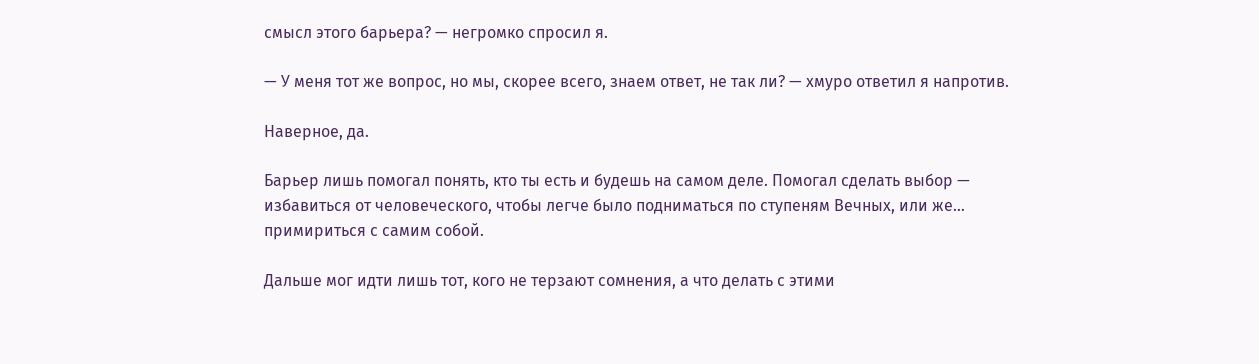смысл этого барьера? — негромко спросил я.

— У меня тот же вопрос, но мы, скорее всего, знаем ответ, не так ли? — хмуро ответил я напротив.

Наверное, да.

Барьер лишь помогал понять, кто ты есть и будешь на самом деле. Помогал сделать выбор — избавиться от человеческого, чтобы легче было подниматься по ступеням Вечных, или же… примириться с самим собой.

Дальше мог идти лишь тот, кого не терзают сомнения, а что делать с этими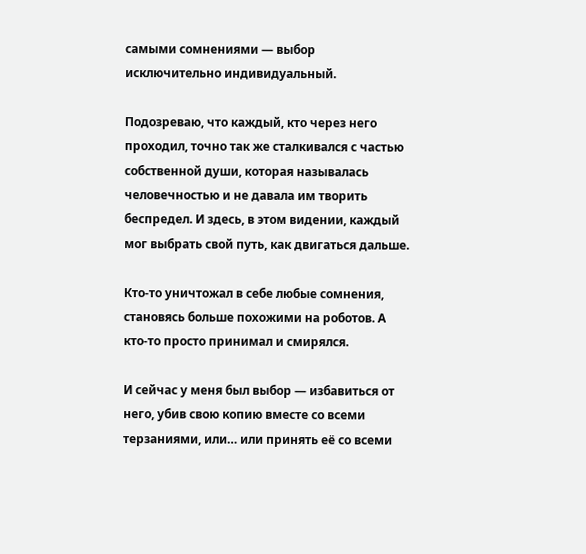самыми сомнениями — выбор исключительно индивидуальный.

Подозреваю, что каждый, кто через него проходил, точно так же сталкивался с частью собственной души, которая называлась человечностью и не давала им творить беспредел. И здесь, в этом видении, каждый мог выбрать свой путь, как двигаться дальше.

Кто-то уничтожал в себе любые сомнения, становясь больше похожими на роботов. А кто-то просто принимал и смирялся.

И сейчас у меня был выбор — избавиться от него, убив свою копию вместе со всеми терзаниями, или… или принять её со всеми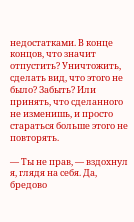недостатками. В конце концов, что значит отпустить? Уничтожить, сделать вид, что этого не было? Забыть? Или принять, что сделанного не изменишь, и просто стараться больше этого не повторять.

— Ты не прав, — вздохнул я, глядя на себя. Да, бредово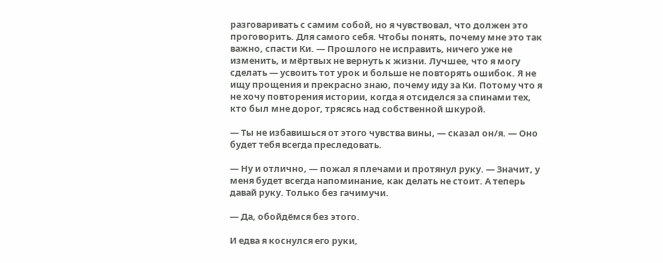разговаривать с самим собой, но я чувствовал, что должен это проговорить. Для самого себя. Чтобы понять, почему мне это так важно, спасти Ки. — Прошлого не исправить, ничего уже не изменить, и мёртвых не вернуть к жизни. Лучшее, что я могу сделать — усвоить тот урок и больше не повторять ошибок. Я не ищу прощения и прекрасно знаю, почему иду за Ки. Потому что я не хочу повторения истории, когда я отсиделся за спинами тех, кто был мне дорог, трясясь над собственной шкурой.

— Ты не избавишься от этого чувства вины, — сказал он/я. — Оно будет тебя всегда преследовать.

— Ну и отлично, — пожал я плечами и протянул руку. — Значит, у меня будет всегда напоминание, как делать не стоит. А теперь давай руку. Только без гачимучи.

— Да, обойдёмся без этого.

И едва я коснулся его руки,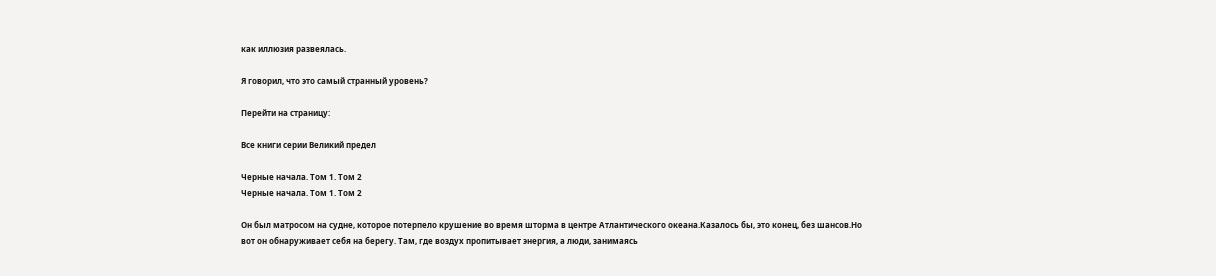как иллюзия развеялась.

Я говорил, что это самый странный уровень?

Перейти на страницу:

Все книги серии Великий предел

Черные начала. Том 1. Том 2
Черные начала. Том 1. Том 2

Он был матросом на судне, которое потерпело крушение во время шторма в центре Атлантического океана.Казалось бы, это конец, без шансов.Но вот он обнаруживает себя на берегу. Там, где воздух пропитывает энергия, а люди, занимаясь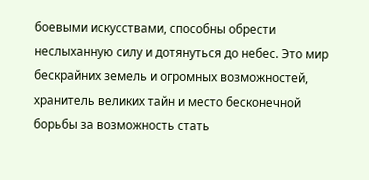боевыми искусствами, способны обрести неслыханную силу и дотянуться до небес. Это мир бескрайних земель и огромных возможностей, хранитель великих тайн и место бесконечной борьбы за возможность стать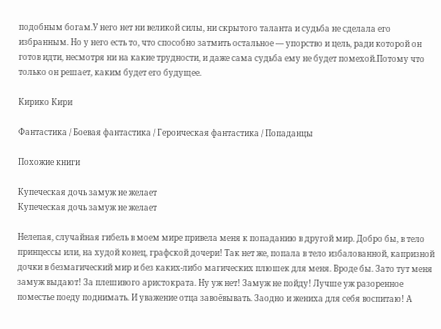подобным богам.У него нет ни великой силы, ни скрытого таланта и судьба не сделала его избранным. Но у него есть то, что способно затмить остальное — упорство и цель, ради которой он готов идти, несмотря ни на какие трудности, и даже сама судьба ему не будет помехой.Потому что только он решает, каким будет его будущее.

Кирико Кири

Фантастика / Боевая фантастика / Героическая фантастика / Попаданцы

Похожие книги

Купеческая дочь замуж не желает
Купеческая дочь замуж не желает

Нелепая, случайная гибель в моем мире привела меня к попаданию в другой мир. Добро бы, в тело принцессы или, на худой конец, графской дочери! Так нет же, попала в тело избалованной, капризной дочки в безмагический мир и без каких-либо магических плюшек для меня. Вроде бы. Зато тут меня замуж выдают! За плешивого аристократа. Ну уж нет! Замуж не пойду! Лучше уж разоренное поместье поеду поднимать. И уважение отца завоёвывать. Заодно и жениха для себя воспитаю! А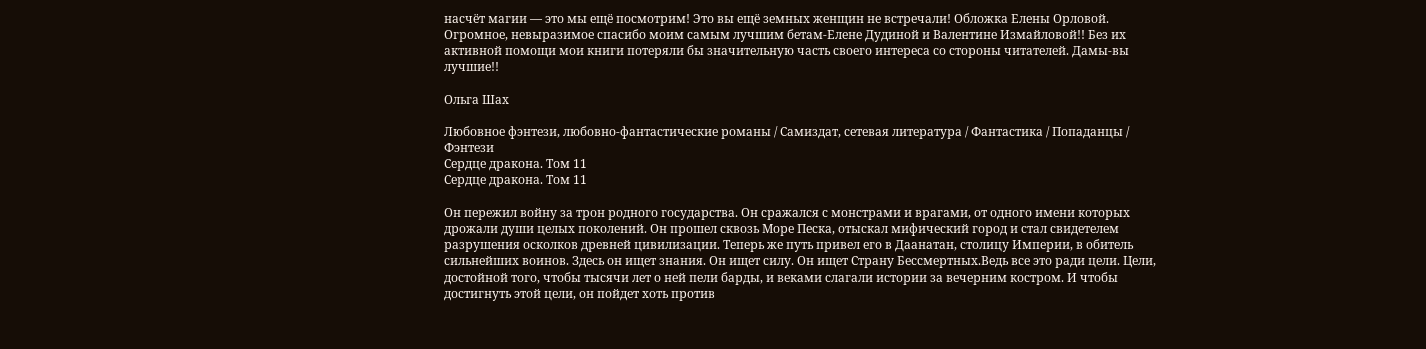насчёт магии — это мы ещё посмотрим! Это вы ещё земных женщин не встречали! Обложка Елены Орловой. Огромное, невыразимое спасибо моим самым лучшим бетам-Елене Дудиной и Валентине Измайловой!! Без их активной помощи мои книги потеряли бы значительную часть своего интереса со стороны читателей. Дамы-вы лучшие!!

Ольга Шах

Любовное фэнтези, любовно-фантастические романы / Самиздат, сетевая литература / Фантастика / Попаданцы / Фэнтези
Сердце дракона. Том 11
Сердце дракона. Том 11

Он пережил войну за трон родного государства. Он сражался с монстрами и врагами, от одного имени которых дрожали души целых поколений. Он прошел сквозь Море Песка, отыскал мифический город и стал свидетелем разрушения осколков древней цивилизации. Теперь же путь привел его в Даанатан, столицу Империи, в обитель сильнейших воинов. Здесь он ищет знания. Он ищет силу. Он ищет Страну Бессмертных.Ведь все это ради цели. Цели, достойной того, чтобы тысячи лет о ней пели барды, и веками слагали истории за вечерним костром. И чтобы достигнуть этой цели, он пойдет хоть против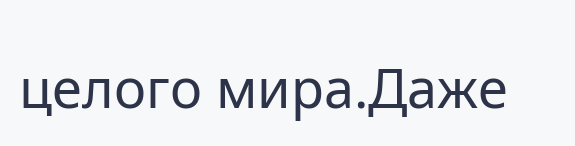целого мира.Даже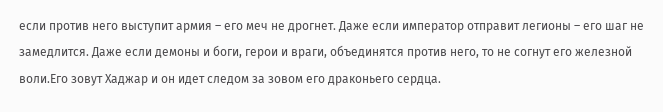если против него выступит армия – его меч не дрогнет. Даже если император отправит легионы – его шаг не замедлится. Даже если демоны и боги, герои и враги, объединятся против него, то не согнут его железной воли.Его зовут Хаджар и он идет следом за зовом его драконьего сердца.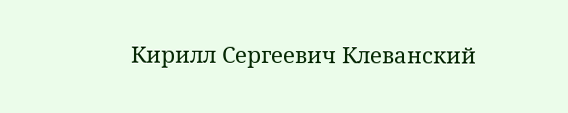Кирилл Сергеевич Клеванский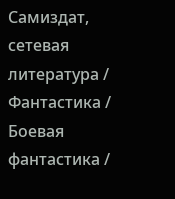Самиздат, сетевая литература / Фантастика / Боевая фантастика /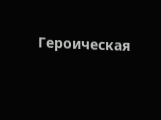Героическая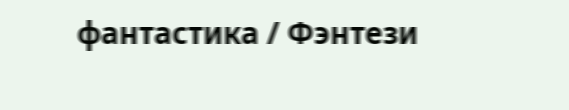фантастика / Фэнтези